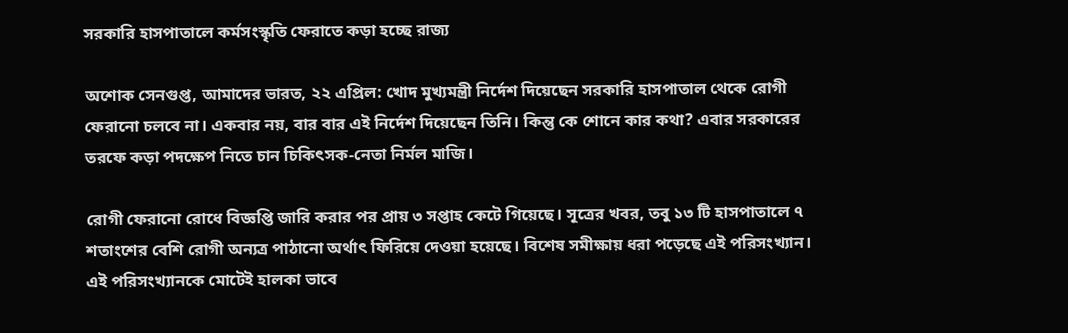সরকারি হাসপাতালে কর্মসংস্কৃতি ফেরাতে কড়া হচ্ছে রাজ্য

অশোক সেনগুপ্ত, আমাদের ভারত, ২২ এপ্রিল: খোদ মুখ্যমন্ত্রী নির্দেশ দিয়েছেন সরকারি হাসপাতাল থেকে রোগী ফেরানো চলবে না। একবার নয়, বার বার এই নির্দেশ দিয়েছেন তিনি। কিন্তু কে শোনে কার কথা? এবার সরকারের তরফে কড়া পদক্ষেপ নিতে চান চিকিৎসক-নেতা নির্মল মাজি।

রোগী ফেরানো রোধে বিজ্ঞপ্তি জারি করার পর প্রায় ৩ সপ্তাহ কেটে গিয়েছে। সূত্রের খবর, তবু ১৩ টি হাসপাতালে ৭ শতাংশের বেশি রোগী অন্যত্র পাঠানো অর্থাৎ ফিরিয়ে দেওয়া হয়েছে। বিশেষ সমীক্ষায় ধরা পড়েছে এই পরিসংখ্যান। এই পরিসংখ্যানকে মোটেই হালকা ভাবে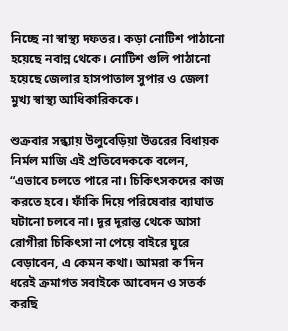নিচ্ছে না স্বাস্থ্য দফতর। কড়া নোটিশ পাঠানো হয়েছে নবান্ন থেকে। নোটিশ গুলি পাঠানো হয়েছে জেলার হাসপাতাল সুপার ও জেলা মুখ্য স্বাস্থ্য আধিকারিককে।

শুক্রবার সন্ধ্যায় উলুবেড়িয়া উত্তরের বিধায়ক নির্মল মাজি এই প্রতিবেদককে বলেন, “এভাবে চলতে পারে না। চিকিৎসকদের কাজ করতে হবে। ফাঁকি দিয়ে পরিষেবার ব্যাঘাত ঘটানো চলবে না। দূর দূরান্ত থেকে আসা রোগীরা চিকিৎসা না পেয়ে বাইরে ঘুরে বেড়াবেন, এ কেমন কথা। আমরা ক’দিন ধরেই ক্রমাগত সবাইকে আবেদন ও সতর্ক করছি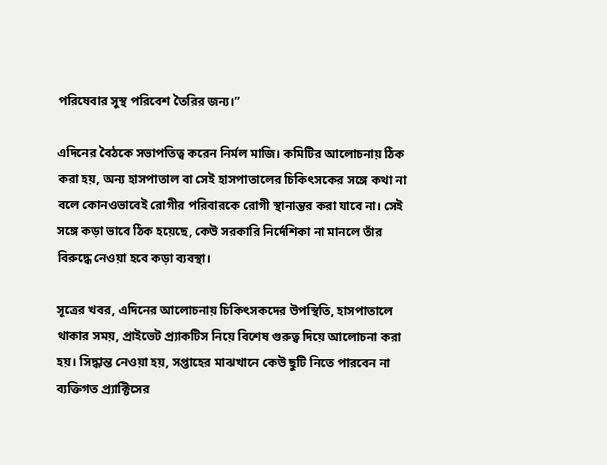পরিষেবার সুস্থ পরিবেশ তৈরির জন্য।”

এদিনের বৈঠকে সভাপতিত্ব করেন নির্মল মাজি। কমিটির আলোচনায় ঠিক করা হয়, অন্য হাসপাতাল বা সেই হাসপাতালের চিকিৎসকের সঙ্গে কথা না বলে কোনওভাবেই রোগীর পরিবারকে রোগী স্থানান্তর করা যাবে না। সেই সঙ্গে কড়া ভাবে ঠিক হয়েছে, কেউ সরকারি নির্দেশিকা না মানলে তাঁর বিরুদ্ধে নেওয়া হবে কড়া ব্যবস্থা।

সূত্রের খবর, এদিনের আলোচনায় চিকিৎসকদের উপস্থিতি, হাসপাতালে থাকার সময়, প্রাইভেট প্র্যাকটিস নিয়ে বিশেষ গুরুত্ব দিয়ে আলোচনা করা হয়। সিদ্ধান্ত নেওয়া হয়, সপ্তাহের মাঝখানে কেউ ছুটি নিতে পারবেন না ব্যক্তিগত প্র্যাক্টিসের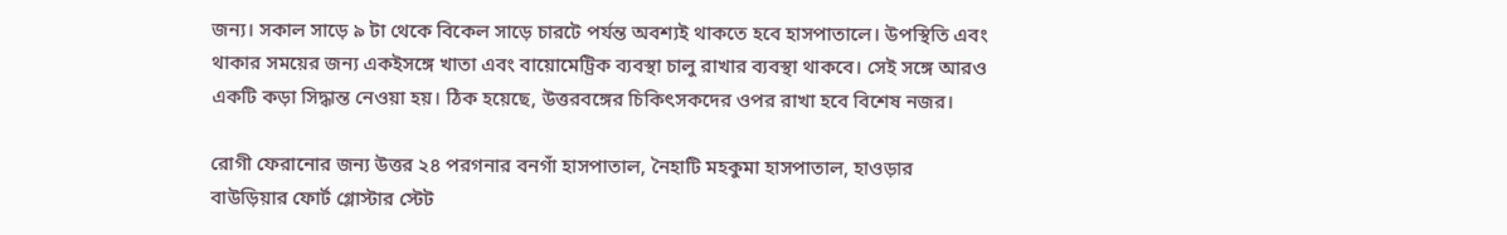জন্য। সকাল সাড়ে ৯ টা থেকে বিকেল সাড়ে চারটে পর্যন্ত অবশ্যই থাকতে হবে হাসপাতালে। উপস্থিতি এবং থাকার সময়ের জন্য একইসঙ্গে খাতা এবং বায়োমেট্রিক ব্যবস্থা চালু রাখার ব্যবস্থা থাকবে। সেই সঙ্গে আরও একটি কড়া সিদ্ধান্ত নেওয়া হয়। ঠিক হয়েছে, উত্তরবঙ্গের চিকিৎসকদের ওপর রাখা হবে বিশেষ নজর।

রোগী ফেরানোর জন্য উত্তর ২৪ পরগনার বনগাঁ হাসপাতাল, নৈহাটি মহকুমা হাসপাতাল, হাওড়ার বাউড়িয়ার ফোর্ট গ্লোস্টার স্টেট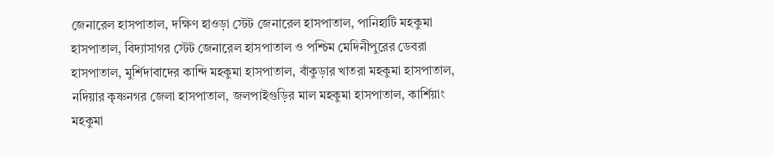জেনারেল হাসপাতাল, দক্ষিণ হাওড়া স্টেট জেনারেল হাসপাতাল, পানিহাটি মহকুমা হাসপাতাল, বিদ্যাসাগর স্টেট জেনারেল হাসপাতাল ও পশ্চিম মেদিনীপুরের ডেবরা হাসপাতাল, মুর্শিদাবাদের কান্দি মহকুমা হাসপাতাল, বাঁকুড়ার খাতরা মহকুমা হাসপাতাল, নদিয়ার কৃষ্ণনগর জেলা হাসপাতাল, জলপাইগুড়ির মাল মহকুমা হাসপাতাল, কার্শিয়াং মহকুমা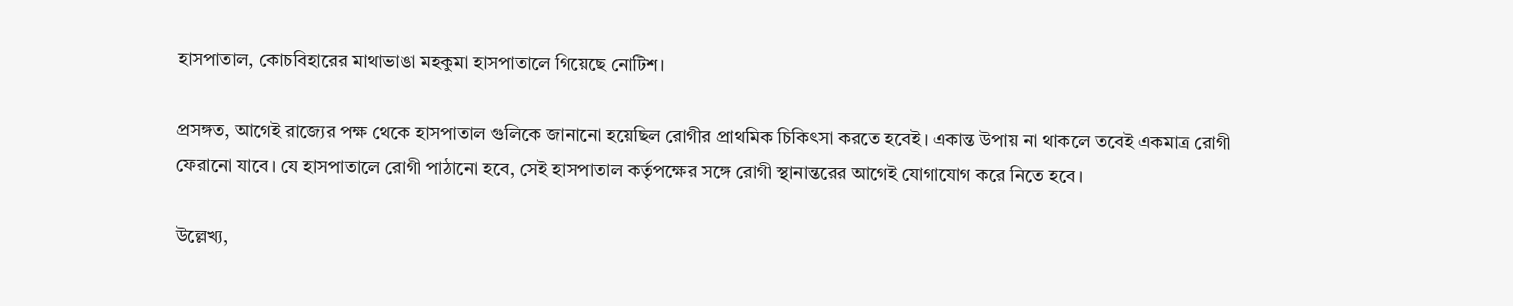হাসপাতাল, কোচবিহারের মাথাভাঙা মহকুমা হাসপাতালে গিয়েছে নোটিশ।

প্রসঙ্গত, আগেই রাজ্যের পক্ষ থেকে হাসপাতাল গুলিকে জানানো হয়েছিল রোগীর প্রাথমিক চিকিৎসা করতে হবেই। একান্ত উপায় না থাকলে তবেই একমাত্র রোগী ফেরানো যাবে। যে হাসপাতালে রোগী পাঠানো হবে, সেই হাসপাতাল কর্তৃপক্ষের সঙ্গে রোগী স্থানান্তরের আগেই যোগাযোগ করে নিতে হবে।

উল্লেখ্য,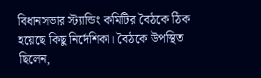বিধানসভার স্ট্যান্ডিং কমিটির বৈঠকে ঠিক হয়েছে কিছু নির্দেশিকা। বৈঠকে উপস্থিত ছিলেন,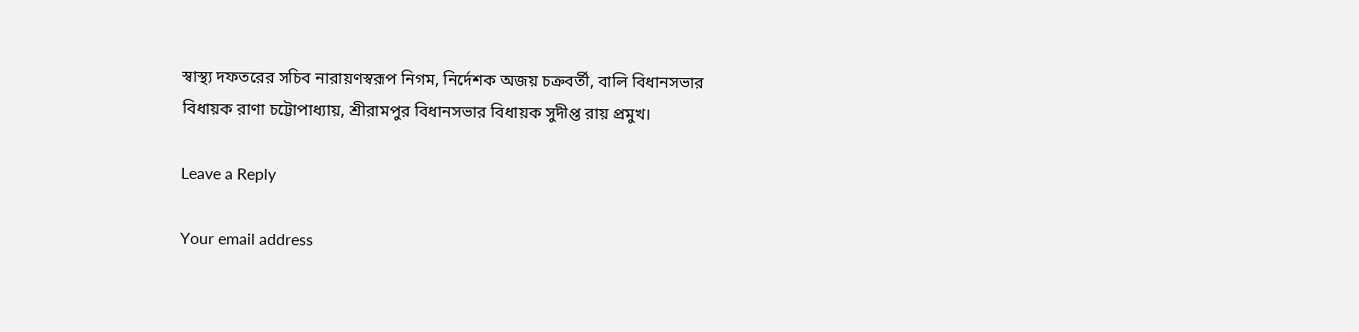স্বাস্থ্য দফতরের সচিব নারায়ণস্বরূপ নিগম, নির্দেশক অজয় চক্রবর্তী, বালি বিধানসভার বিধায়ক রাণা চট্টোপাধ্যায়, শ্রীরামপুর বিধানসভার বিধায়ক সুদীপ্ত রায় প্রমুখ।

Leave a Reply

Your email address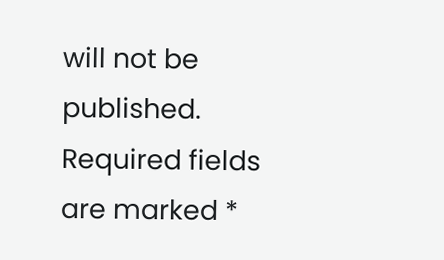will not be published. Required fields are marked *